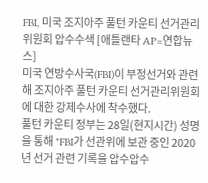FBI, 미국 조지아주 풀턴 카운티 선거관리위원회 압수수색 [애틀랜타 AP=연합뉴스]
미국 연방수사국(FBI)이 부정선거와 관련해 조지아주 풀턴 카운티 선거관리위원회에 대한 강제수사에 착수했다.
풀턴 카운티 정부는 28일(현지시간) 성명을 통해 "FBI가 선관위에 보관 중인 2020년 선거 관련 기록을 압수압수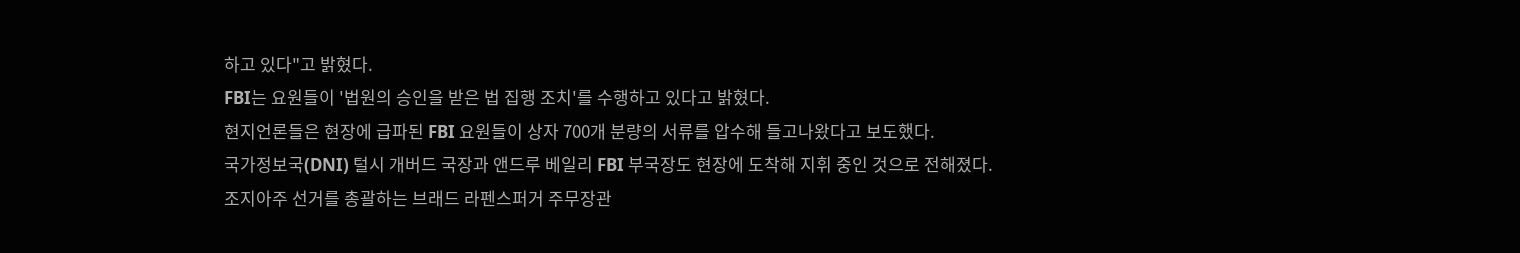하고 있다"고 밝혔다.
FBI는 요원들이 '법원의 승인을 받은 법 집행 조치'를 수행하고 있다고 밝혔다.
현지언론들은 현장에 급파된 FBI 요원들이 상자 700개 분량의 서류를 압수해 들고나왔다고 보도했다.
국가정보국(DNI) 털시 개버드 국장과 앤드루 베일리 FBI 부국장도 현장에 도착해 지휘 중인 것으로 전해졌다.
조지아주 선거를 총괄하는 브래드 라펜스퍼거 주무장관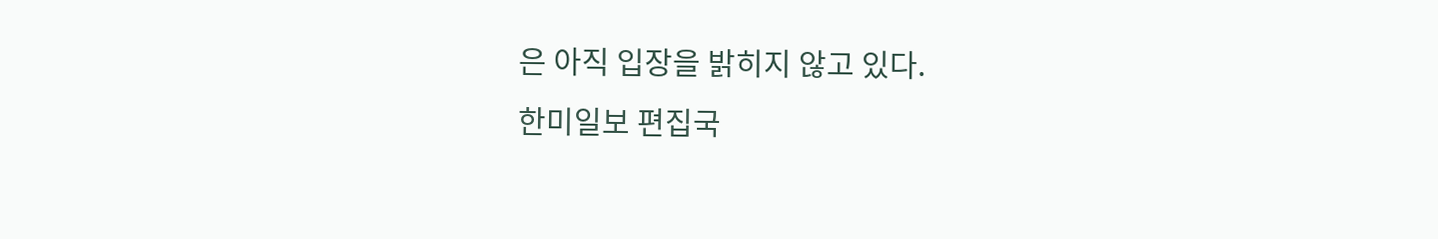은 아직 입장을 밝히지 않고 있다.
한미일보 편집국